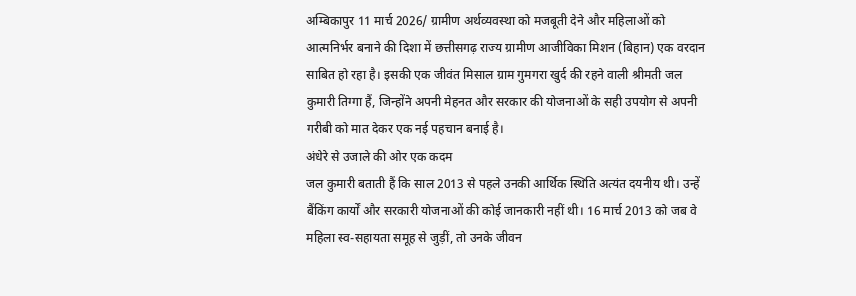अम्बिकापुर 11 मार्च 2026/ ग्रामीण अर्थव्यवस्था को मजबूती देने और महिलाओं को आत्मनिर्भर बनाने की दिशा में छत्तीसगढ़ राज्य ग्रामीण आजीविका मिशन (बिहान) एक वरदान साबित हो रहा है। इसकी एक जीवंत मिसाल ग्राम गुमगरा खुर्द की रहने वाली श्रीमती जल कुमारी तिग्गा हैं, जिन्होंने अपनी मेहनत और सरकार की योजनाओं के सही उपयोग से अपनी गरीबी को मात देकर एक नई पहचान बनाई है।
अंधेरे से उजाले की ओर एक कदम
जल कुमारी बताती हैं कि साल 2013 से पहले उनकी आर्थिक स्थिति अत्यंत दयनीय थी। उन्हें बैंकिंग कार्यों और सरकारी योजनाओं की कोई जानकारी नहीं थी। 16 मार्च 2013 को जब वे महिला स्व-सहायता समूह से जुड़ीं, तो उनके जीवन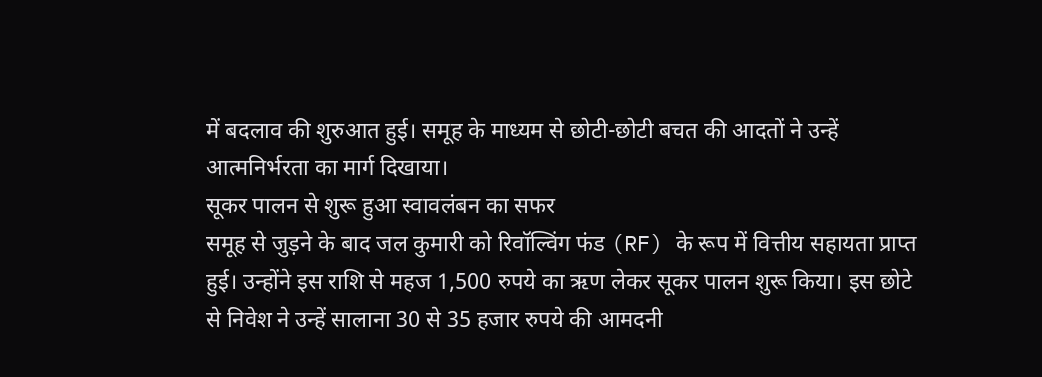में बदलाव की शुरुआत हुई। समूह के माध्यम से छोटी-छोटी बचत की आदतों ने उन्हें आत्मनिर्भरता का मार्ग दिखाया।
सूकर पालन से शुरू हुआ स्वावलंबन का सफर
समूह से जुड़ने के बाद जल कुमारी को रिवॉल्विंग फंड (RF) के रूप में वित्तीय सहायता प्राप्त हुई। उन्होंने इस राशि से महज 1,500 रुपये का ऋण लेकर सूकर पालन शुरू किया। इस छोटे से निवेश ने उन्हें सालाना 30 से 35 हजार रुपये की आमदनी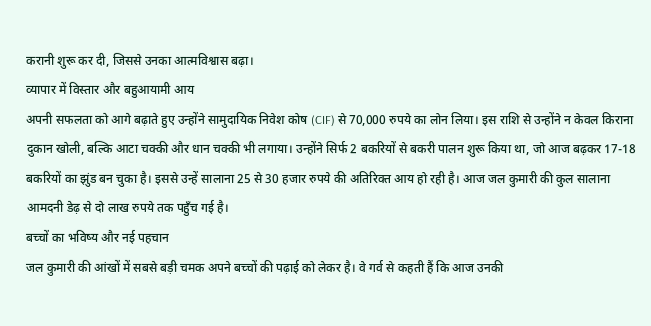करानी शुरू कर दी, जिससे उनका आत्मविश्वास बढ़ा।
व्यापार में विस्तार और बहुआयामी आय
अपनी सफलता को आगे बढ़ाते हुए उन्होंने सामुदायिक निवेश कोष (CIF) से 70,000 रुपये का लोन लिया। इस राशि से उन्होंने न केवल किराना दुकान खोली, बल्कि आटा चक्की और धान चक्की भी लगाया। उन्होंने सिर्फ 2 बकरियों से बकरी पालन शुरू किया था, जो आज बढ़कर 17-18 बकरियों का झुंड बन चुका है। इससे उन्हें सालाना 25 से 30 हजार रुपये की अतिरिक्त आय हो रही है। आज जल कुमारी की कुल सालाना आमदनी डेढ़ से दो लाख रुपये तक पहुँच गई है।
बच्चों का भविष्य और नई पहचान
जल कुमारी की आंखों में सबसे बड़ी चमक अपने बच्चों की पढ़ाई को लेकर है। वे गर्व से कहती हैं कि आज उनकी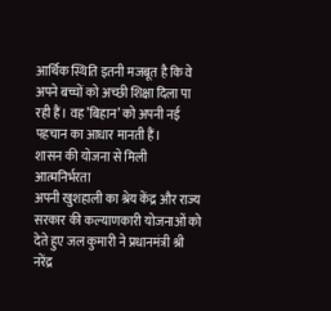आर्थिक स्थिति इतनी मजबूत है कि वे अपने बच्चों को अच्छी शिक्षा दिला पा रही हैं। वह ’बिहान’ को अपनी नई पहचान का आधार मानती हैं।
शासन की योजना से मिली आत्मनिर्भरता
अपनी खुशहाली का श्रेय केंद्र और राज्य सरकार की कल्याणकारी योजनाओं को देते हुए जल कुमारी ने प्रधानमंत्री श्री नरेंद्र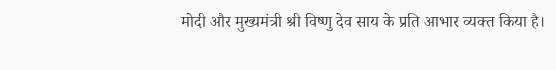मोदी और मुख्यमंत्री श्री विष्णु देव साय के प्रति आभार व्यक्त किया है।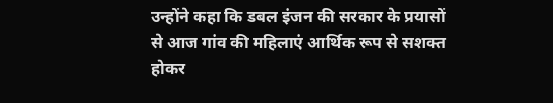उन्होंने कहा कि डबल इंजन की सरकार के प्रयासों से आज गांव की महिलाएं आर्थिक रूप से सशक्त होकर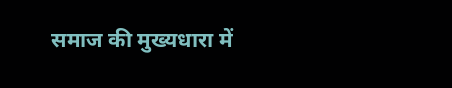समाज की मुख्यधारा में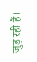जुड़ रही हैं।